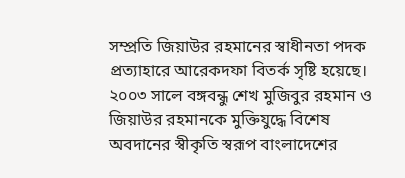সম্প্রতি জিয়াউর রহমানের স্বাধীনতা পদক প্রত্যাহারে আরেকদফা বিতর্ক সৃষ্টি হয়েছে। ২০০৩ সালে বঙ্গবন্ধু শেখ মুজিবুর রহমান ও জিয়াউর রহমানকে মুক্তিযুদ্ধে বিশেষ অবদানের স্বীকৃতি স্বরূপ বাংলাদেশের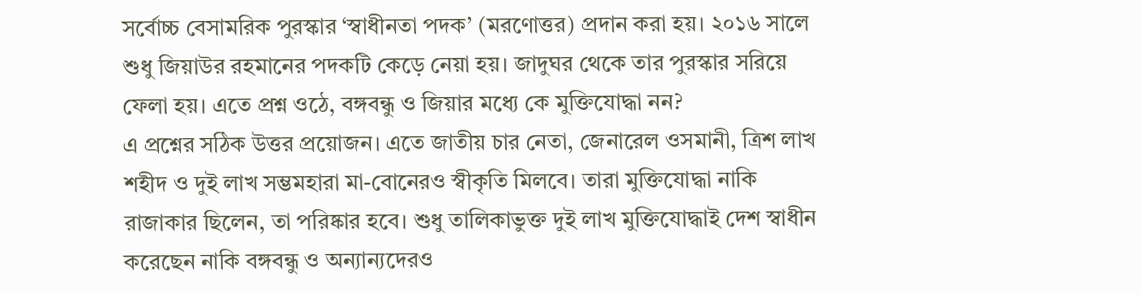সর্বোচ্চ বেসামরিক পুরস্কার ‘স্বাধীনতা পদক’ (মরণোত্তর) প্রদান করা হয়। ২০১৬ সালে শুধু জিয়াউর রহমানের পদকটি কেড়ে নেয়া হয়। জাদুঘর থেকে তার পুরস্কার সরিয়ে ফেলা হয়। এতে প্রশ্ন ওঠে, বঙ্গবন্ধু ও জিয়ার মধ্যে কে মুক্তিযোদ্ধা নন?
এ প্রশ্নের সঠিক উত্তর প্রয়োজন। এতে জাতীয় চার নেতা, জেনারেল ওসমানী, ত্রিশ লাখ শহীদ ও দুই লাখ সম্ভমহারা মা-বোনেরও স্বীকৃতি মিলবে। তারা মুক্তিযোদ্ধা নাকি রাজাকার ছিলেন, তা পরিষ্কার হবে। শুধু তালিকাভুক্ত দুই লাখ মুক্তিযোদ্ধাই দেশ স্বাধীন করেছেন নাকি বঙ্গবন্ধু ও অন্যান্যদেরও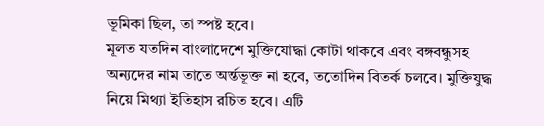ভূমিকা ছিল, তা স্পষ্ট হবে।
মূলত যতদিন বাংলাদেশে মুক্তিযোদ্ধা কোটা থাকবে এবং বঙ্গবন্ধুসহ অন্যদের নাম তাতে অর্ন্তভূক্ত না হবে, ততোদিন বিতর্ক চলবে। মুক্তিযুদ্ধ নিয়ে মিথ্যা ইতিহাস রচিত হবে। এটি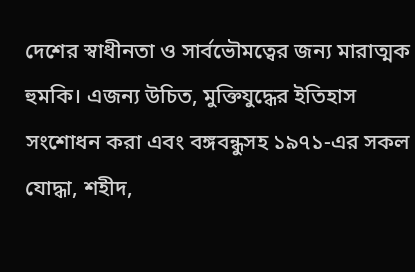দেশের স্বাধীনতা ও সার্বভৌমত্বের জন্য মারাত্মক হুমকি। এজন্য উচিত, মুক্তিযুদ্ধের ইতিহাস সংশোধন করা এবং বঙ্গবন্ধুসহ ১৯৭১-এর সকল যোদ্ধা, শহীদ,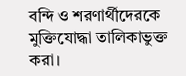বন্দি ও শরণার্থীদেরকে মুক্তিযোদ্ধা তালিকাভুক্ত করা।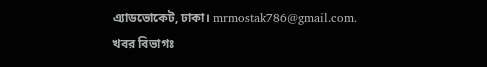এ্যাডভোকেট, ঢাকা। mrmostak786@gmail.com.
খবর বিভাগঃ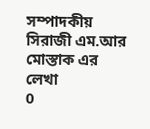সম্পাদকীয়
সিরাজী এম.আর মোস্তাক এর লেখা
0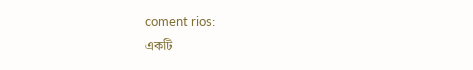coment rios:
একটি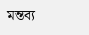মন্তব্য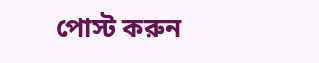পোস্ট করুন